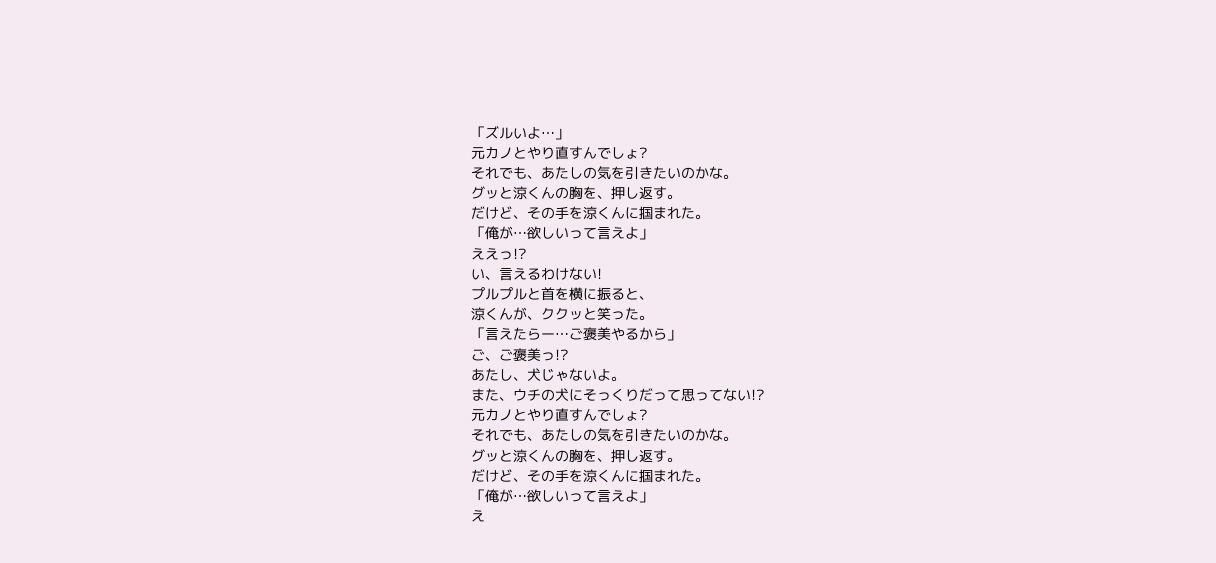「ズルいよ…」
元カノとやり直すんでしょ?
それでも、あたしの気を引きたいのかな。
グッと涼くんの胸を、押し返す。
だけど、その手を涼くんに掴まれた。
「俺が…欲しいって言えよ」
ええっ!?
い、言えるわけない!
プルプルと首を横に振ると、
涼くんが、ククッと笑った。
「言えたらー…ご褒美やるから」
ご、ご褒美っ!?
あたし、犬じゃないよ。
また、ウチの犬にそっくりだって思ってない!?
元カノとやり直すんでしょ?
それでも、あたしの気を引きたいのかな。
グッと涼くんの胸を、押し返す。
だけど、その手を涼くんに掴まれた。
「俺が…欲しいって言えよ」
え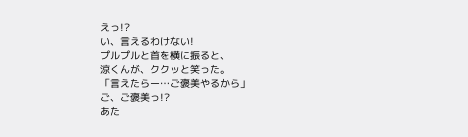えっ!?
い、言えるわけない!
プルプルと首を横に振ると、
涼くんが、ククッと笑った。
「言えたらー…ご褒美やるから」
ご、ご褒美っ!?
あた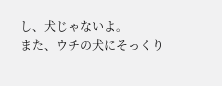し、犬じゃないよ。
また、ウチの犬にそっくり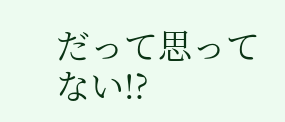だって思ってない!?